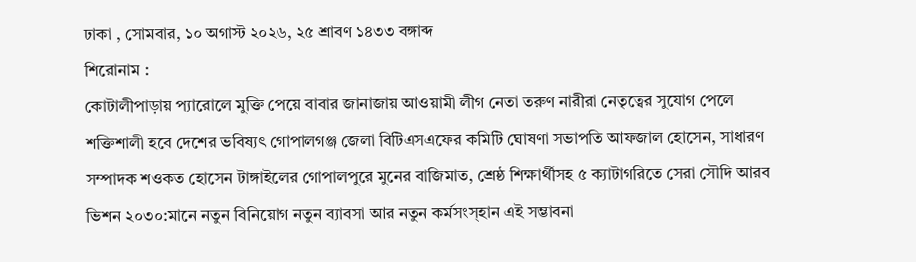ঢাকা , সোমবার, ১০ অগাস্ট ২০২৬, ২৫ শ্রাবণ ১৪৩৩ বঙ্গাব্দ
শিরোনাম :
কোটালীপাড়ায় প্যারোলে মুক্তি পেয়ে বাবার জানাজায় আওয়ামী লীগ নেতা তরুণ নারীরা নেতৃত্বের সুযোগ পেলে শক্তিশালী হবে দেশের ভবিষ্যৎ গোপালগঞ্জ জেলা বিটিএসএফের কমিটি ঘোষণা সভাপতি আফজাল হোসেন, সাধারণ সম্পাদক শওকত হোসেন টাঙ্গাইলের গোপালপুরে মুনের বাজিমাত, শ্রেষ্ঠ শিক্ষার্থীসহ ৫ ক্যাটাগরিতে সেরা সৌদি আরব ভিশন ২০৩০:মানে নতুন বিনিয়োগ নতুন ব্যাবসা আর নতুন কর্মসংস্হান এই সম্ভাবনা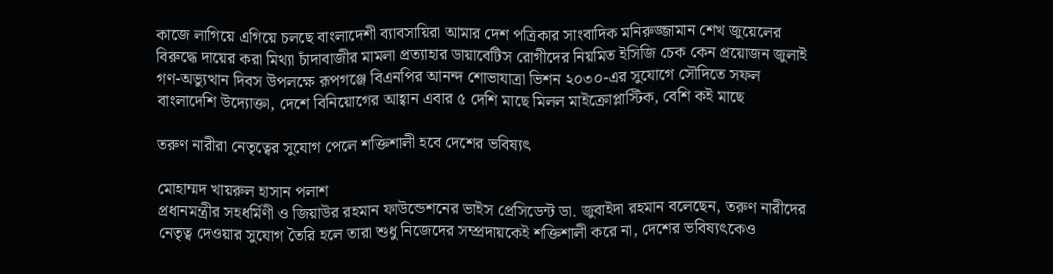কাজে লাগিয়ে এগিয়ে চলছে বাংলাদেশী ব্যাবসায়িরা আমার দেশ পত্রিকার সাংবাদিক মনিরুজ্জামান শেখ জুয়েলের বিরুদ্ধে দায়ের করা মিথ্যা চাঁদাবাজীর মামলা প্রত্যাহার ডায়াবেটিস রোগীদের নিয়মিত ইসিজি চেক কেন প্রয়োজন জুলাই গণ-অভ্যুত্থান দিবস উপলক্ষে রূপগঞ্জে বিএনপির আনন্দ শোভাযাত্রা ভিশন ২০৩০-এর সুযোগে সৌদিতে সফল বাংলাদেশি উদ্যোক্তা, দেশে বিনিয়োগের আহ্বান এবার ৫ দেশি মাছে মিলল মাইক্রোপ্লাস্টিক, বেশি কই মাছে

তরুণ নারীরা নেতৃত্বের সুযোগ পেলে শক্তিশালী হবে দেশের ভবিষ্যৎ

মোহাম্মদ খায়রুল হাসান পলাশ
প্রধানমন্ত্রীর সহধর্মিণী ও জিয়াউর রহমান ফাউন্ডেশনের ভাইস প্রেসিডেন্ট ডা. জুবাইদা রহমান বলেছেন, তরুণ নারীদের নেতৃত্ব দেওয়ার সুযোগ তৈরি হলে তারা শুধু নিজেদের সম্প্রদায়কেই শক্তিশালী করে না, দেশের ভবিষ্যৎকেও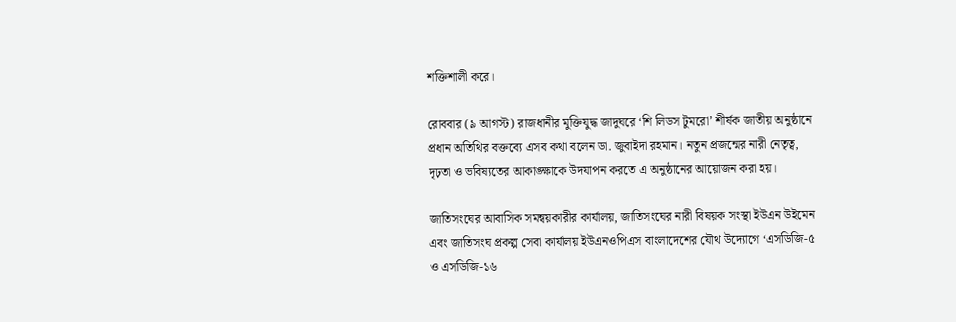শক্তিশালী করে।

রোববার (৯ আগস্ট) রাজধানীর মুক্তিযুদ্ধ জাদুঘরে ‘শি লিডস টুমরো’ শীর্ষক জাতীয় অনুষ্ঠানে প্রধান অতিথির বক্তব্যে এসব কথা বলেন ডা. জুবাইদা রহমান। নতুন প্রজন্মের নারী নেতৃত্ব, দৃঢ়তা ও ভবিষ্যতের আকাঙ্ক্ষাকে উদযাপন করতে এ অনুষ্ঠানের আয়োজন করা হয়।

জাতিসংঘের আবাসিক সমন্বয়কারীর কার্যালয়, জাতিসংঘের নারী বিষয়ক সংস্থা ইউএন উইমেন এবং জাতিসংঘ প্রকল্প সেবা কার্যালয় ইউএনওপিএস বাংলাদেশের যৌথ উদ্যোগে ‘এসডিজি-৫ ও এসডিজি-১৬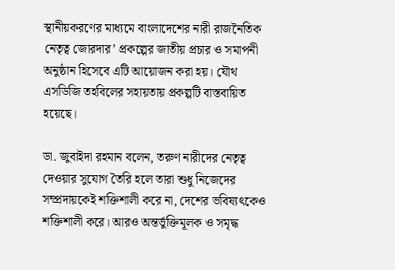স্থানীয়করণের মাধ্যমে বাংলাদেশের নারী রাজনৈতিক নেতৃত্ব জোরদার’ প্রকল্পের জাতীয় প্রচার ও সমাপনী অনুষ্ঠান হিসেবে এটি আয়োজন করা হয়। যৌথ এসডিজি তহবিলের সহায়তায় প্রকল্পটি বাস্তবায়িত হয়েছে।

ডা. জুবাইদা রহমান বলেন, তরুণ নারীদের নেতৃত্ব দেওয়ার সুযোগ তৈরি হলে তারা শুধু নিজেদের সম্প্রদায়কেই শক্তিশালী করে না, দেশের ভবিষ্যৎকেও শক্তিশালী করে। আরও অন্তর্ভুক্তিমূলক ও সমৃদ্ধ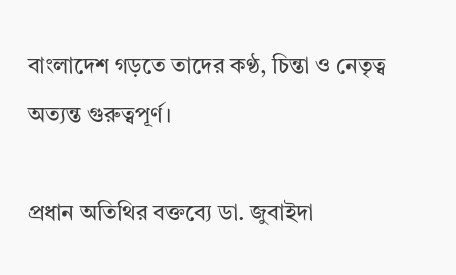বাংলাদেশ গড়তে তাদের কণ্ঠ, চিন্তা ও নেতৃত্ব অত্যন্ত গুরুত্বপূর্ণ।

প্রধান অতিথির বক্তব্যে ডা. জুবাইদা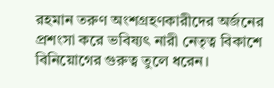রহমান তরুণ অংশগ্রহণকারীদের অর্জনের প্রশংসা করে ভবিষ্যৎ নারী নেতৃত্ব বিকাশে বিনিয়োগের গুরুত্ব তুলে ধরেন।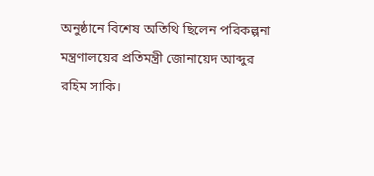অনুষ্ঠানে বিশেষ অতিথি ছিলেন পরিকল্পনা মন্ত্রণালয়ের প্রতিমন্ত্রী জোনায়েদ আব্দুর রহিম সাকি।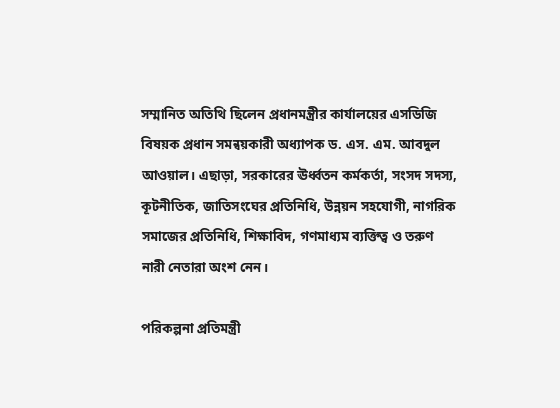সম্মানিত অতিথি ছিলেন প্রধানমন্ত্রীর কার্যালয়ের এসডিজি বিষয়ক প্রধান সমন্বয়কারী অধ্যাপক ড. এস. এম. আবদুল আওয়াল। এছাড়া, সরকারের ঊর্ধ্বতন কর্মকর্তা, সংসদ সদস্য, কূটনীতিক, জাতিসংঘের প্রতিনিধি, উন্নয়ন সহযোগী, নাগরিক সমাজের প্রতিনিধি, শিক্ষাবিদ, গণমাধ্যম ব্যক্তিত্ব ও তরুণ নারী নেতারা অংশ নেন।

পরিকল্পনা প্রতিমন্ত্রী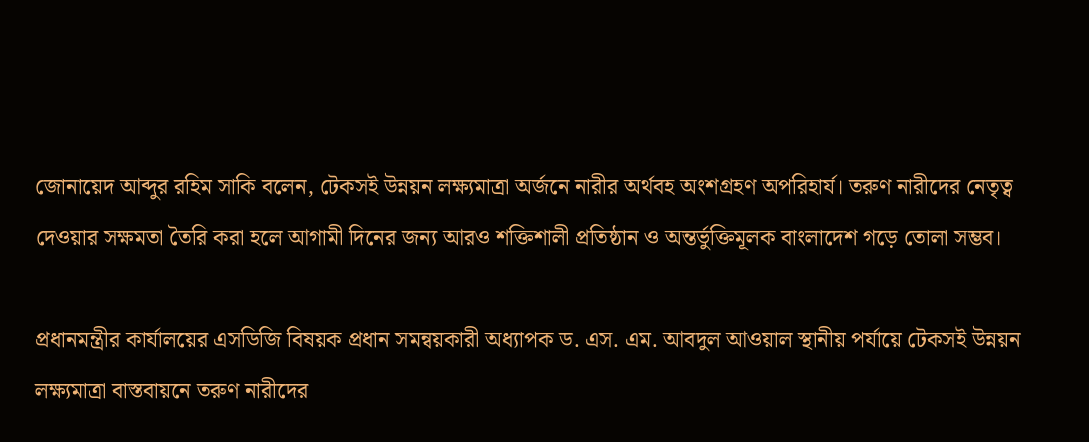জোনায়েদ আব্দুর রহিম সাকি বলেন, টেকসই উন্নয়ন লক্ষ্যমাত্রা অর্জনে নারীর অর্থবহ অংশগ্রহণ অপরিহার্য। তরুণ নারীদের নেতৃত্ব দেওয়ার সক্ষমতা তৈরি করা হলে আগামী দিনের জন্য আরও শক্তিশালী প্রতিষ্ঠান ও অন্তর্ভুক্তিমূলক বাংলাদেশ গড়ে তোলা সম্ভব।

প্রধানমন্ত্রীর কার্যালয়ের এসডিজি বিষয়ক প্রধান সমন্বয়কারী অধ্যাপক ড. এস. এম. আবদুল আওয়াল স্থানীয় পর্যায়ে টেকসই উন্নয়ন লক্ষ্যমাত্রা বাস্তবায়নে তরুণ নারীদের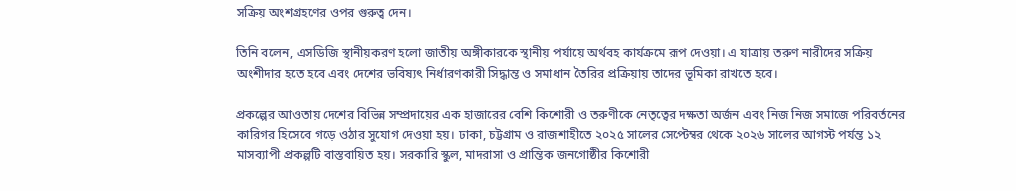সক্রিয় অংশগ্রহণের ওপর গুরুত্ব দেন।

তিনি বলেন, এসডিজি স্থানীয়করণ হলো জাতীয় অঙ্গীকারকে স্থানীয় পর্যায়ে অর্থবহ কার্যক্রমে রূপ দেওয়া। এ যাত্রায় তরুণ নারীদের সক্রিয় অংশীদার হতে হবে এবং দেশের ভবিষ্যৎ নির্ধারণকারী সিদ্ধান্ত ও সমাধান তৈরির প্রক্রিয়ায় তাদের ভূমিকা রাখতে হবে।

প্রকল্পের আওতায় দেশের বিভিন্ন সম্প্রদায়ের এক হাজারের বেশি কিশোরী ও তরুণীকে নেতৃত্বের দক্ষতা অর্জন এবং নিজ নিজ সমাজে পরিবর্তনের কারিগর হিসেবে গড়ে ওঠার সুযোগ দেওয়া হয়। ঢাকা, চট্টগ্রাম ও রাজশাহীতে ২০২৫ সালের সেপ্টেম্বর থেকে ২০২৬ সালের আগস্ট পর্যন্ত ১২ মাসব্যাপী প্রকল্পটি বাস্তবায়িত হয়। সরকারি স্কুল, মাদরাসা ও প্রান্তিক জনগোষ্ঠীর কিশোরী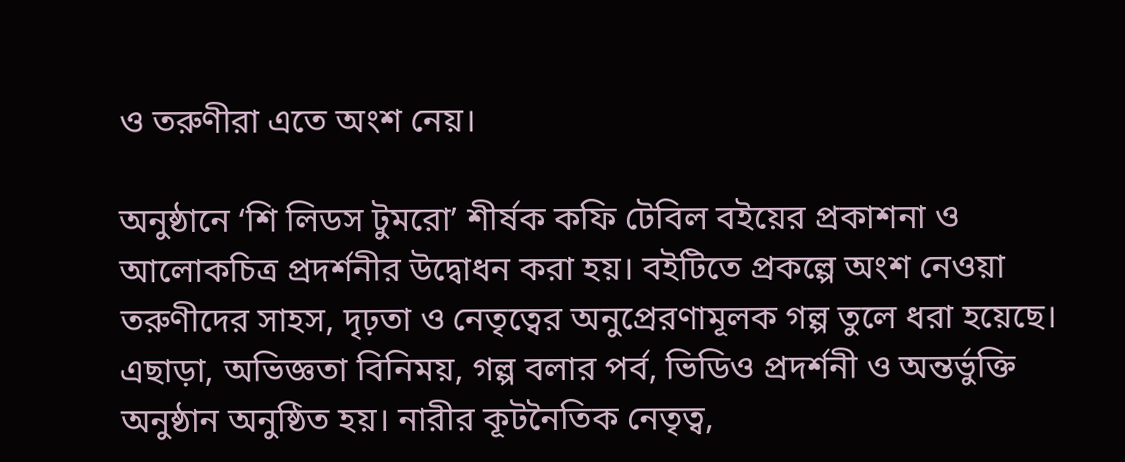ও তরুণীরা এতে অংশ নেয়।

অনুষ্ঠানে ‘শি লিডস টুমরো’ শীর্ষক কফি টেবিল বইয়ের প্রকাশনা ও আলোকচিত্র প্রদর্শনীর উদ্বোধন করা হয়। বইটিতে প্রকল্পে অংশ নেওয়া তরুণীদের সাহস, দৃঢ়তা ও নেতৃত্বের অনুপ্রেরণামূলক গল্প তুলে ধরা হয়েছে। এছাড়া, অভিজ্ঞতা বিনিময়, গল্প বলার পর্ব, ভিডিও প্রদর্শনী ও অন্তর্ভুক্তি অনুষ্ঠান অনুষ্ঠিত হয়। নারীর কূটনৈতিক নেতৃত্ব,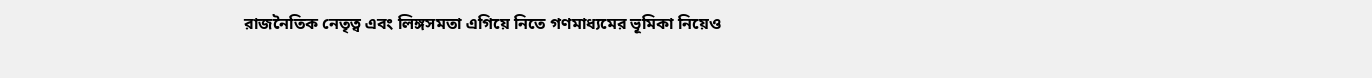রাজনৈতিক নেতৃত্ব এবং লিঙ্গসমতা এগিয়ে নিতে গণমাধ্যমের ভূমিকা নিয়েও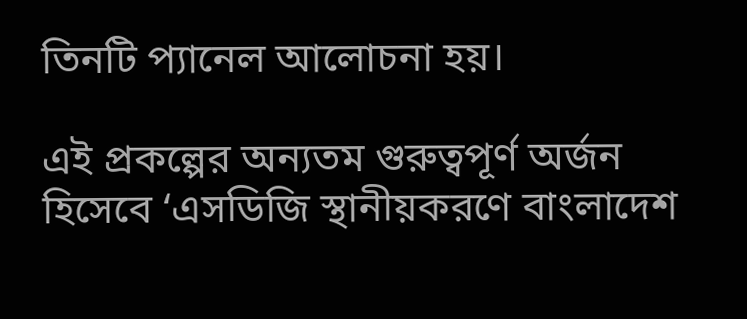তিনটি প্যানেল আলোচনা হয়।

এই প্রকল্পের অন্যতম গুরুত্বপূর্ণ অর্জন হিসেবে ‘এসডিজি স্থানীয়করণে বাংলাদেশ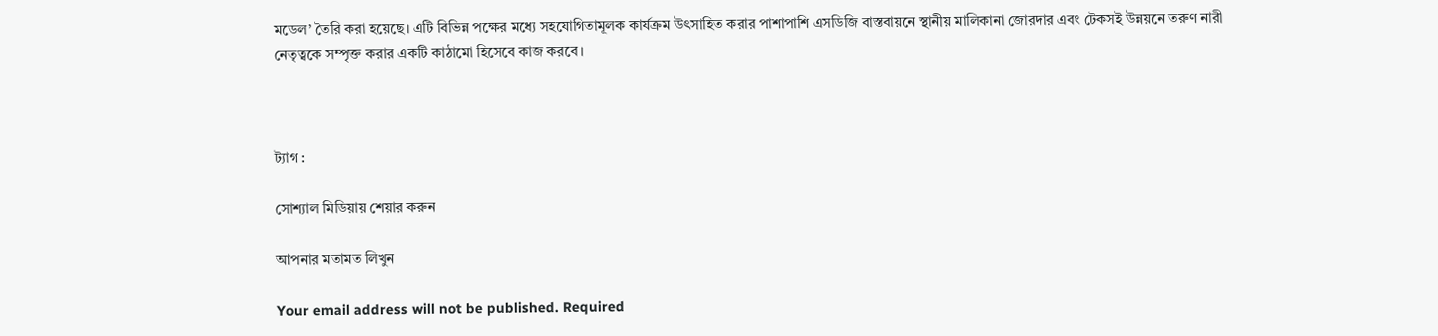মডেল’ তৈরি করা হয়েছে। এটি বিভিন্ন পক্ষের মধ্যে সহযোগিতামূলক কার্যক্রম উৎসাহিত করার পাশাপাশি এসডিজি বাস্তবায়নে স্থানীয় মালিকানা জোরদার এবং টেকসই উন্নয়নে তরুণ নারী নেতৃত্বকে সম্পৃক্ত করার একটি কাঠামো হিসেবে কাজ করবে।



ট্যাগ :

সোশ্যাল মিডিয়ায় শেয়ার করুন

আপনার মতামত লিখুন

Your email address will not be published. Required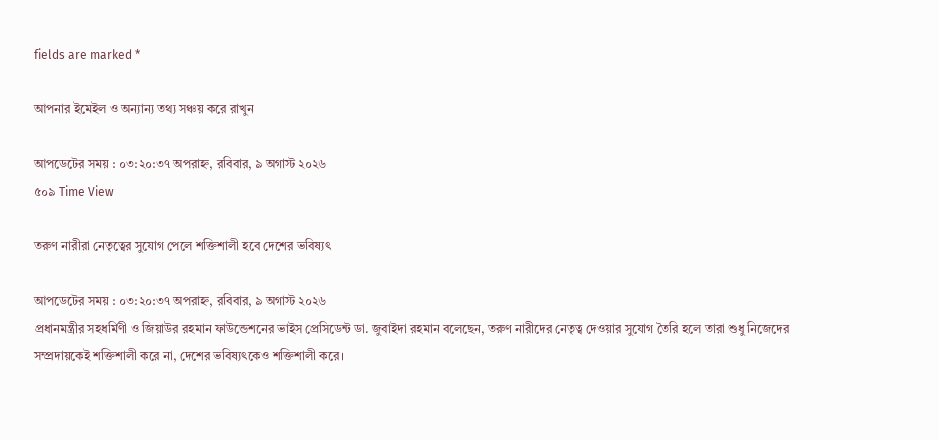fields are marked *

আপনার ইমেইল ও অন্যান্য তথ্য সঞ্চয় করে রাখুন

আপডেটের সময় : ০৩:২০:৩৭ অপরাহ্ন, রবিবার, ৯ অগাস্ট ২০২৬
৫০৯ Time View

তরুণ নারীরা নেতৃত্বের সুযোগ পেলে শক্তিশালী হবে দেশের ভবিষ্যৎ

আপডেটের সময় : ০৩:২০:৩৭ অপরাহ্ন, রবিবার, ৯ অগাস্ট ২০২৬
প্রধানমন্ত্রীর সহধর্মিণী ও জিয়াউর রহমান ফাউন্ডেশনের ভাইস প্রেসিডেন্ট ডা. জুবাইদা রহমান বলেছেন, তরুণ নারীদের নেতৃত্ব দেওয়ার সুযোগ তৈরি হলে তারা শুধু নিজেদের সম্প্রদায়কেই শক্তিশালী করে না, দেশের ভবিষ্যৎকেও শক্তিশালী করে।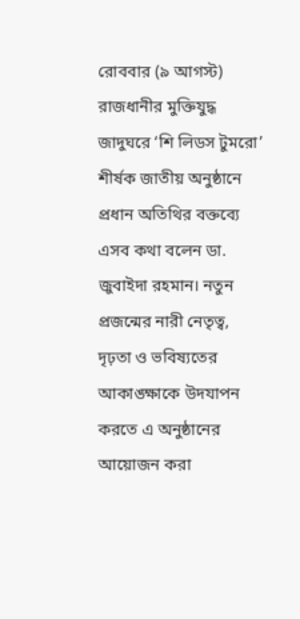রোববার (৯ আগস্ট) রাজধানীর মুক্তিযুদ্ধ জাদুঘরে ‘শি লিডস টুমরো’ শীর্ষক জাতীয় অনুষ্ঠানে প্রধান অতিথির বক্তব্যে এসব কথা বলেন ডা. জুবাইদা রহমান। নতুন প্রজন্মের নারী নেতৃত্ব, দৃঢ়তা ও ভবিষ্যতের আকাঙ্ক্ষাকে উদযাপন করতে এ অনুষ্ঠানের আয়োজন করা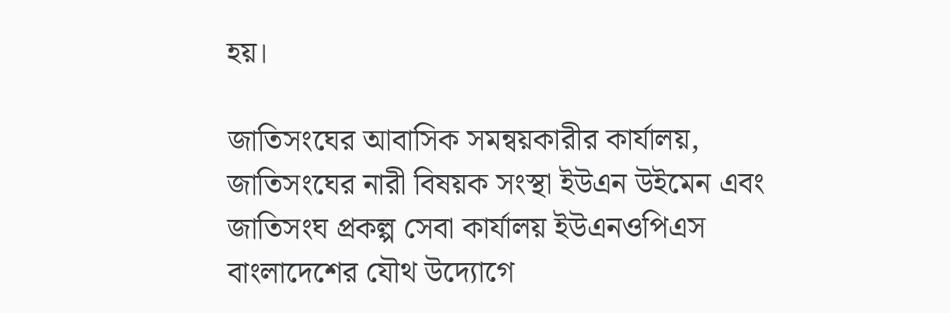হয়।

জাতিসংঘের আবাসিক সমন্বয়কারীর কার্যালয়, জাতিসংঘের নারী বিষয়ক সংস্থা ইউএন উইমেন এবং জাতিসংঘ প্রকল্প সেবা কার্যালয় ইউএনওপিএস বাংলাদেশের যৌথ উদ্যোগে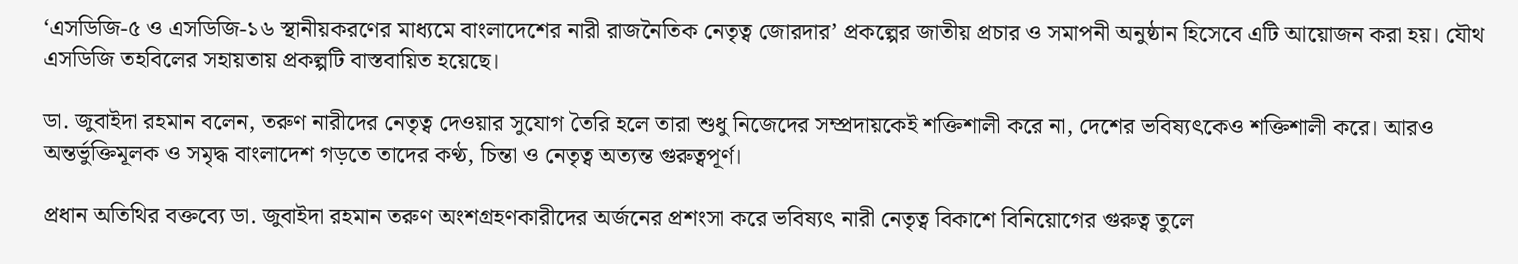‘এসডিজি-৫ ও এসডিজি-১৬ স্থানীয়করণের মাধ্যমে বাংলাদেশের নারী রাজনৈতিক নেতৃত্ব জোরদার’ প্রকল্পের জাতীয় প্রচার ও সমাপনী অনুষ্ঠান হিসেবে এটি আয়োজন করা হয়। যৌথ এসডিজি তহবিলের সহায়তায় প্রকল্পটি বাস্তবায়িত হয়েছে।

ডা. জুবাইদা রহমান বলেন, তরুণ নারীদের নেতৃত্ব দেওয়ার সুযোগ তৈরি হলে তারা শুধু নিজেদের সম্প্রদায়কেই শক্তিশালী করে না, দেশের ভবিষ্যৎকেও শক্তিশালী করে। আরও অন্তর্ভুক্তিমূলক ও সমৃদ্ধ বাংলাদেশ গড়তে তাদের কণ্ঠ, চিন্তা ও নেতৃত্ব অত্যন্ত গুরুত্বপূর্ণ।

প্রধান অতিথির বক্তব্যে ডা. জুবাইদা রহমান তরুণ অংশগ্রহণকারীদের অর্জনের প্রশংসা করে ভবিষ্যৎ নারী নেতৃত্ব বিকাশে বিনিয়োগের গুরুত্ব তুলে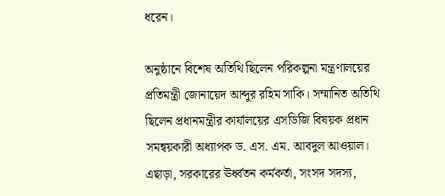ধরেন।

অনুষ্ঠানে বিশেষ অতিথি ছিলেন পরিকল্পনা মন্ত্রণালয়ের প্রতিমন্ত্রী জোনায়েদ আব্দুর রহিম সাকি। সম্মানিত অতিথি ছিলেন প্রধানমন্ত্রীর কার্যালয়ের এসডিজি বিষয়ক প্রধান সমন্বয়কারী অধ্যাপক ড. এস. এম. আবদুল আওয়াল। এছাড়া, সরকারের ঊর্ধ্বতন কর্মকর্তা, সংসদ সদস্য,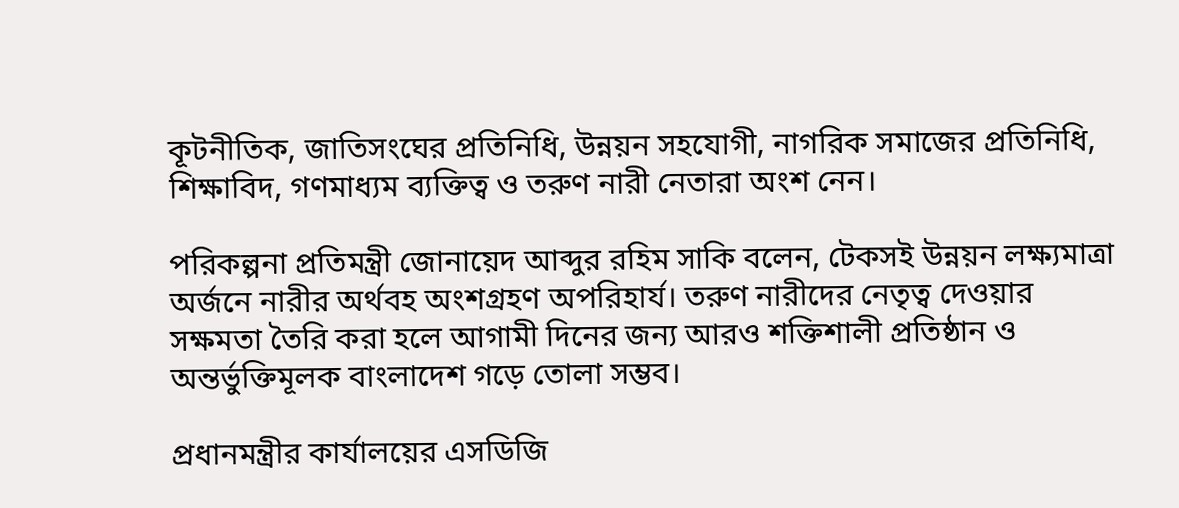কূটনীতিক, জাতিসংঘের প্রতিনিধি, উন্নয়ন সহযোগী, নাগরিক সমাজের প্রতিনিধি, শিক্ষাবিদ, গণমাধ্যম ব্যক্তিত্ব ও তরুণ নারী নেতারা অংশ নেন।

পরিকল্পনা প্রতিমন্ত্রী জোনায়েদ আব্দুর রহিম সাকি বলেন, টেকসই উন্নয়ন লক্ষ্যমাত্রা অর্জনে নারীর অর্থবহ অংশগ্রহণ অপরিহার্য। তরুণ নারীদের নেতৃত্ব দেওয়ার সক্ষমতা তৈরি করা হলে আগামী দিনের জন্য আরও শক্তিশালী প্রতিষ্ঠান ও অন্তর্ভুক্তিমূলক বাংলাদেশ গড়ে তোলা সম্ভব।

প্রধানমন্ত্রীর কার্যালয়ের এসডিজি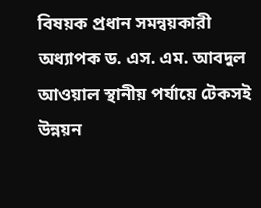বিষয়ক প্রধান সমন্বয়কারী অধ্যাপক ড. এস. এম. আবদুল আওয়াল স্থানীয় পর্যায়ে টেকসই উন্নয়ন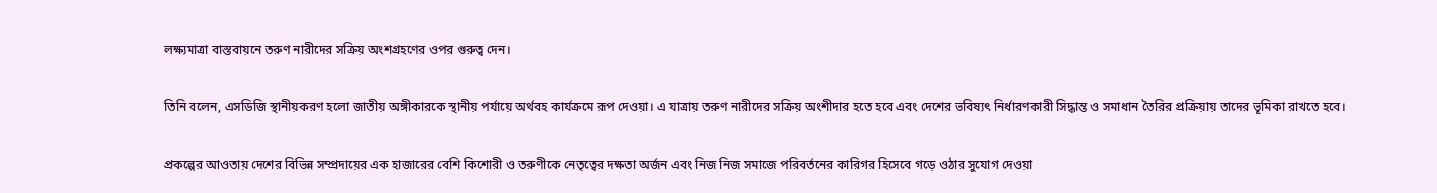লক্ষ্যমাত্রা বাস্তবায়নে তরুণ নারীদের সক্রিয় অংশগ্রহণের ওপর গুরুত্ব দেন।

তিনি বলেন, এসডিজি স্থানীয়করণ হলো জাতীয় অঙ্গীকারকে স্থানীয় পর্যায়ে অর্থবহ কার্যক্রমে রূপ দেওয়া। এ যাত্রায় তরুণ নারীদের সক্রিয় অংশীদার হতে হবে এবং দেশের ভবিষ্যৎ নির্ধারণকারী সিদ্ধান্ত ও সমাধান তৈরির প্রক্রিয়ায় তাদের ভূমিকা রাখতে হবে।

প্রকল্পের আওতায় দেশের বিভিন্ন সম্প্রদায়ের এক হাজারের বেশি কিশোরী ও তরুণীকে নেতৃত্বের দক্ষতা অর্জন এবং নিজ নিজ সমাজে পরিবর্তনের কারিগর হিসেবে গড়ে ওঠার সুযোগ দেওয়া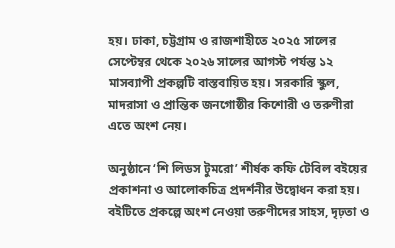হয়। ঢাকা, চট্টগ্রাম ও রাজশাহীতে ২০২৫ সালের সেপ্টেম্বর থেকে ২০২৬ সালের আগস্ট পর্যন্ত ১২ মাসব্যাপী প্রকল্পটি বাস্তবায়িত হয়। সরকারি স্কুল, মাদরাসা ও প্রান্তিক জনগোষ্ঠীর কিশোরী ও তরুণীরা এতে অংশ নেয়।

অনুষ্ঠানে ‘শি লিডস টুমরো’ শীর্ষক কফি টেবিল বইয়ের প্রকাশনা ও আলোকচিত্র প্রদর্শনীর উদ্বোধন করা হয়। বইটিতে প্রকল্পে অংশ নেওয়া তরুণীদের সাহস, দৃঢ়তা ও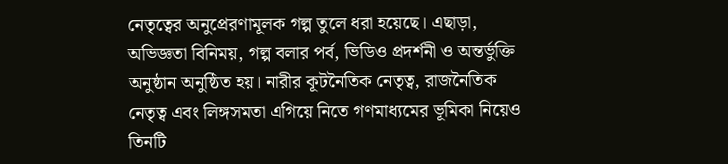নেতৃত্বের অনুপ্রেরণামূলক গল্প তুলে ধরা হয়েছে। এছাড়া, অভিজ্ঞতা বিনিময়, গল্প বলার পর্ব, ভিডিও প্রদর্শনী ও অন্তর্ভুক্তি অনুষ্ঠান অনুষ্ঠিত হয়। নারীর কূটনৈতিক নেতৃত্ব, রাজনৈতিক নেতৃত্ব এবং লিঙ্গসমতা এগিয়ে নিতে গণমাধ্যমের ভূমিকা নিয়েও তিনটি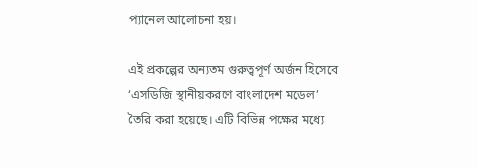প্যানেল আলোচনা হয়।

এই প্রকল্পের অন্যতম গুরুত্বপূর্ণ অর্জন হিসেবে ‘এসডিজি স্থানীয়করণে বাংলাদেশ মডেল’ তৈরি করা হয়েছে। এটি বিভিন্ন পক্ষের মধ্যে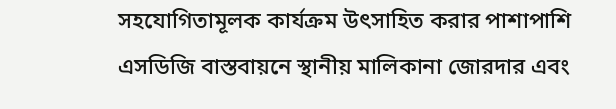সহযোগিতামূলক কার্যক্রম উৎসাহিত করার পাশাপাশি এসডিজি বাস্তবায়নে স্থানীয় মালিকানা জোরদার এবং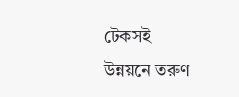টেকসই উন্নয়নে তরুণ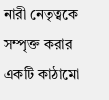নারী নেতৃত্বকে সম্পৃক্ত করার একটি কাঠামো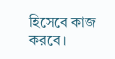হিসেবে কাজ করবে।